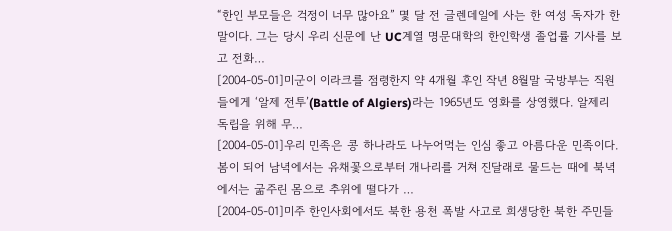“한인 부모들은 걱정이 너무 많아요” 몇 달 전 글렌데일에 사는 한 여성 독자가 한 말이다. 그는 당시 우리 신문에 난 UC계열 명문대학의 한인학생 졸업률 기사를 보고 전화…
[2004-05-01]미군이 이라크를 점령한지 약 4개월 후인 작년 8월말 국방부는 직원들에게 ‘알제 전투’(Battle of Algiers)라는 1965년도 영화를 상영했다. 알제리 독립을 위해 무…
[2004-05-01]우리 민족은 콩 하나라도 나누어먹는 인심 좋고 아름다운 민족이다. 봄이 되어 남녁에서는 유채꽃으로부터 개나리를 거쳐 진달래로 물드는 때에 북녁에서는 굶주린 몸으로 추위에 떨다가 …
[2004-05-01]미주 한인사회에서도 북한 용천 폭발 사고로 희생당한 북한 주민들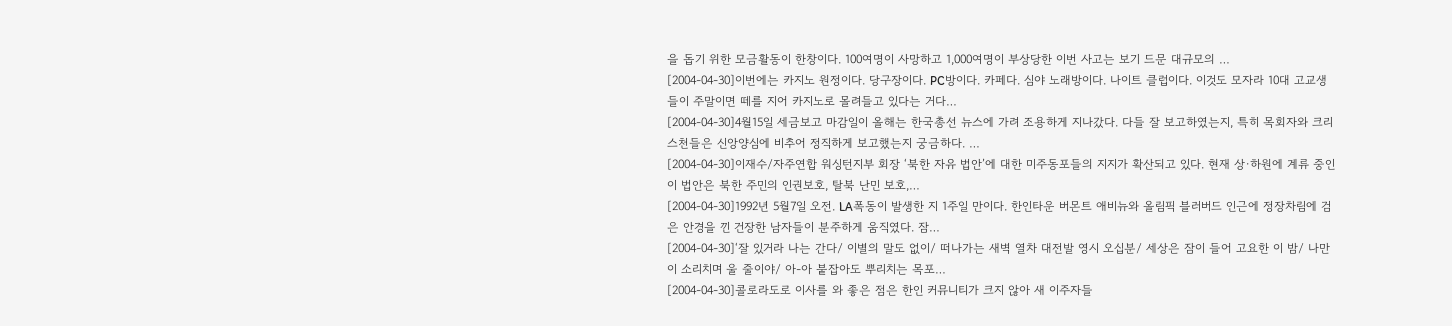을 돕기 위한 모금활동이 한창이다. 100여명이 사망하고 1,000여명이 부상당한 이번 사고는 보기 드문 대규모의 …
[2004-04-30]이번에는 카지노 원정이다. 당구장이다. PC방이다. 카페다. 심야 노래방이다. 나이트 클럽이다. 이것도 모자라 10대 고교생들이 주말이면 떼를 지어 카지노로 몰려들고 있다는 거다…
[2004-04-30]4월15일 세금보고 마감일이 올해는 한국총선 뉴스에 가려 조용하게 지나갔다. 다들 잘 보고하였는지, 특히 목회자와 크리스천들은 신앙양심에 비추어 정직하게 보고했는지 궁금하다. …
[2004-04-30]이재수/자주연합 워싱턴지부 회장 ‘북한 자유 법안’에 대한 미주동포들의 지지가 확산되고 있다. 현재 상·하원에 계류 중인 이 법안은 북한 주민의 인권보호, 탈북 난민 보호,…
[2004-04-30]1992년 5월7일 오전. LA폭동이 발생한 지 1주일 만이다. 한인타운 버몬트 애비뉴와 올림픽 블러버드 인근에 정장차림에 검은 안경을 낀 건장한 남자들이 분주하게 움직였다. 잠…
[2004-04-30]‘잘 있거라 나는 간다/ 이별의 말도 없이/ 떠나가는 새벽 열차 대전발 영시 오십분/ 세상은 잠이 들어 고요한 이 밤/ 나만이 소리치며 울 줄이야/ 아-아 붙잡아도 뿌리치는 목포…
[2004-04-30]콜로라도로 이사를 와 좋은 점은 한인 커뮤니티가 크지 않아 새 이주자들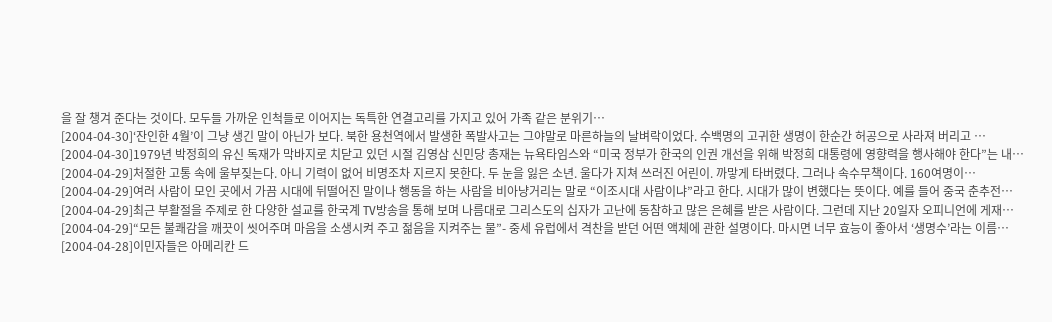을 잘 챙겨 준다는 것이다. 모두들 가까운 인척들로 이어지는 독특한 연결고리를 가지고 있어 가족 같은 분위기…
[2004-04-30]‘잔인한 4월’이 그냥 생긴 말이 아닌가 보다. 북한 용천역에서 발생한 폭발사고는 그야말로 마른하늘의 날벼락이었다. 수백명의 고귀한 생명이 한순간 허공으로 사라져 버리고 …
[2004-04-30]1979년 박정희의 유신 독재가 막바지로 치닫고 있던 시절 김영삼 신민당 총재는 뉴욕타임스와 “미국 정부가 한국의 인권 개선을 위해 박정희 대통령에 영향력을 행사해야 한다”는 내…
[2004-04-29]처절한 고통 속에 울부짖는다. 아니 기력이 없어 비명조차 지르지 못한다. 두 눈을 잃은 소년. 울다가 지쳐 쓰러진 어린이. 까맣게 타버렸다. 그러나 속수무책이다. 160여명이…
[2004-04-29]여러 사람이 모인 곳에서 가끔 시대에 뒤떨어진 말이나 행동을 하는 사람을 비아냥거리는 말로 “이조시대 사람이냐”라고 한다. 시대가 많이 변했다는 뜻이다. 예를 들어 중국 춘추전…
[2004-04-29]최근 부활절을 주제로 한 다양한 설교를 한국계 TV방송을 통해 보며 나름대로 그리스도의 십자가 고난에 동참하고 많은 은혜를 받은 사람이다. 그런데 지난 20일자 오피니언에 게재…
[2004-04-29]“모든 불쾌감을 깨끗이 씻어주며 마음을 소생시켜 주고 젊음을 지켜주는 물”- 중세 유럽에서 격찬을 받던 어떤 액체에 관한 설명이다. 마시면 너무 효능이 좋아서 ‘생명수’라는 이름…
[2004-04-28]이민자들은 아메리칸 드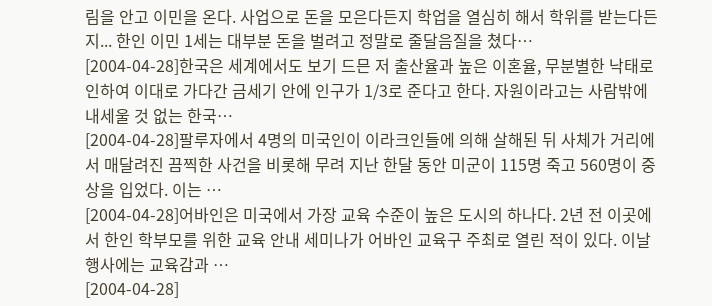림을 안고 이민을 온다. 사업으로 돈을 모은다든지 학업을 열심히 해서 학위를 받는다든지... 한인 이민 1세는 대부분 돈을 벌려고 정말로 줄달음질을 쳤다…
[2004-04-28]한국은 세계에서도 보기 드믄 저 출산율과 높은 이혼율, 무분별한 낙태로 인하여 이대로 가다간 금세기 안에 인구가 1/3로 준다고 한다. 자원이라고는 사람밖에 내세울 것 없는 한국…
[2004-04-28]팔루자에서 4명의 미국인이 이라크인들에 의해 살해된 뒤 사체가 거리에서 매달려진 끔찍한 사건을 비롯해 무려 지난 한달 동안 미군이 115명 죽고 560명이 중상을 입었다. 이는 …
[2004-04-28]어바인은 미국에서 가장 교육 수준이 높은 도시의 하나다. 2년 전 이곳에서 한인 학부모를 위한 교육 안내 세미나가 어바인 교육구 주최로 열린 적이 있다. 이날 행사에는 교육감과 …
[2004-04-28]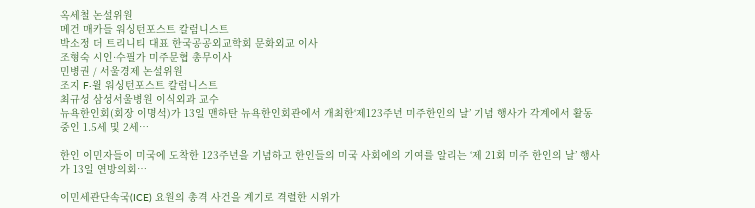옥세철 논설위원
메건 매카들 워싱턴포스트 칼럼니스트
박소정 더 트리니티 대표 한국공공외교학회 문화외교 이사
조형숙 시인·수필가 미주문협 총무이사
민병권 / 서울경제 논설위원
조지 F·윌 워싱턴포스트 칼럼니스트
최규성 삼성서울병원 이식외과 교수
뉴욕한인회(회장 이명석)가 13일 맨하탄 뉴욕한인회관에서 개최한‘제123주년 미주한인의 날’ 기념 행사가 각계에서 활동 중인 1.5세 및 2세…

한인 이민자들이 미국에 도착한 123주년을 기념하고 한인들의 미국 사회에의 기여를 알리는 ‘제 21회 미주 한인의 날’ 행사가 13일 연방의회…

이민세관단속국(ICE) 요원의 총격 사건을 계기로 격렬한 시위가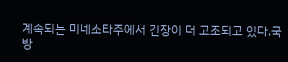계속되는 미네소타주에서 긴장이 더 고조되고 있다.국방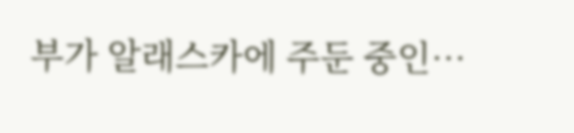부가 알래스카에 주둔 중인…